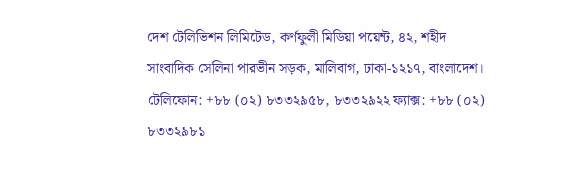দেশ টেলিভিশন লিমিটেড, কর্ণফুলী মিডিয়া পয়েন্ট, ৪২, শহীদ সাংবাদিক সেলিনা পারভীন সড়ক, মালিবাগ, ঢাকা-১২১৭, বাংলাদেশ।
টেলিফোন: +৮৮ (০২) ৮৩৩২৯৫৮, ৮৩৩২৯২২ ফ্যাক্স: +৮৮ (০২) ৮৩৩২৯৮১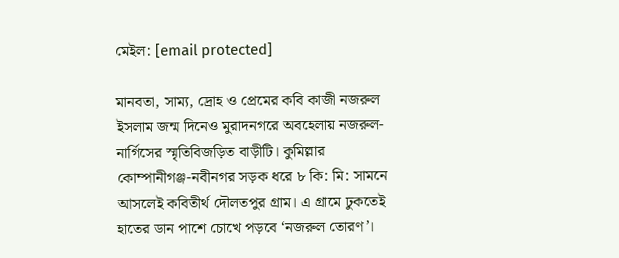মেইল: [email protected]

মানবতা, সাম্য, দ্রোহ ও প্রেমের কবি কাজী নজরুল ইসলাম জন্ম দিনেও মুরাদনগরে অবহেলায় নজরুল-নার্গিসের স্মৃতিবিজড়িত বাড়ীটি। কুমিল্লার কোম্পানীগঞ্জ-নবীনগর সড়ক ধরে ৮ কি: মি: সামনে আসলেই কবিতীর্থ দৌলতপুর গ্রাম। এ গ্রামে ঢুকতেই হাতের ডান পাশে চোখে পড়বে ‘নজরুল তোরণ’।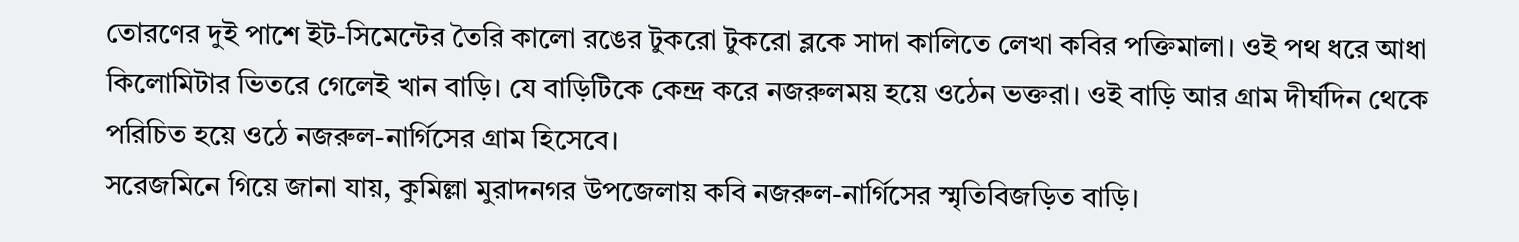তোরণের দুই পাশে ইট-সিমেন্টের তৈরি কালো রঙের টুকরো টুকরো ব্লকে সাদা কালিতে লেখা কবির পক্তিমালা। ওই পথ ধরে আধা কিলোমিটার ভিতরে গেলেই খান বাড়ি। যে বাড়িটিকে কেন্দ্র করে নজরুলময় হয়ে ওঠেন ভক্তরা। ওই বাড়ি আর গ্রাম দীর্ঘদিন থেকে পরিচিত হয়ে ওঠে নজরুল-নার্গিসের গ্রাম হিসেবে।
সরেজমিনে গিয়ে জানা যায়, কুমিল্লা মুরাদনগর উপজেলায় কবি নজরুল-নার্গিসের স্মৃতিবিজড়িত বাড়ি।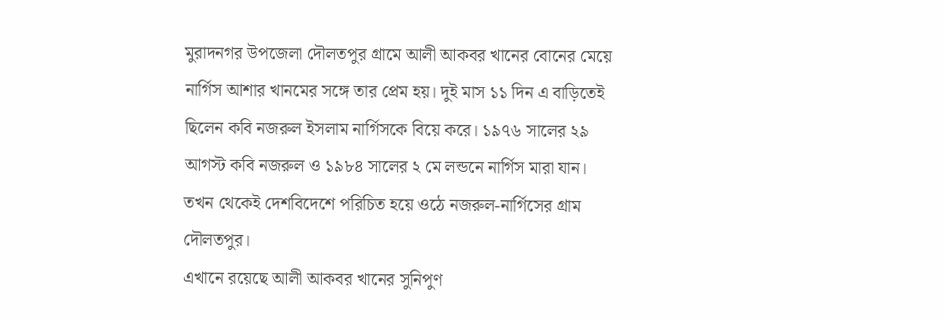মুরাদনগর উপজেলা দৌলতপুর গ্রামে আলী আকবর খানের বোনের মেয়ে নার্গিস আশার খানমের সঙ্গে তার প্রেম হয়। দুই মাস ১১ দিন এ বাড়িতেই ছিলেন কবি নজরুল ইসলাম নার্গিসকে বিয়ে করে। ১৯৭৬ সালের ২৯ আগস্ট কবি নজরুল ও ১৯৮৪ সালের ২ মে লন্ডনে নার্গিস মারা যান। তখন থেকেই দেশবিদেশে পরিচিত হয়ে ওঠে নজরুল-নার্গিসের গ্রাম দৌলতপুর।
এখানে রয়েছে আলী আকবর খানের সুনিপুণ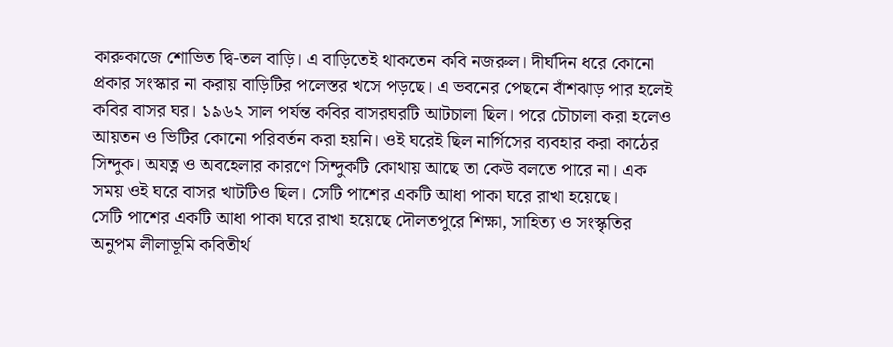কারুকাজে শোভিত দ্বি-তল বাড়ি। এ বাড়িতেই থাকতেন কবি নজরুল। দীর্ঘদিন ধরে কোনো প্রকার সংস্কার না করায় বাড়িটির পলেস্তর খসে পড়ছে। এ ভবনের পেছনে বাঁশঝাড় পার হলেই কবির বাসর ঘর। ১৯৬২ সাল পর্যন্ত কবির বাসরঘরটি আটচালা ছিল। পরে চৌচালা করা হলেও আয়তন ও ভিটির কোনো পরিবর্তন করা হয়নি। ওই ঘরেই ছিল নার্গিসের ব্যবহার করা কাঠের সিন্দুক। অযত্ন ও অবহেলার কারণে সিন্দুকটি কোথায় আছে তা কেউ বলতে পারে না। এক সময় ওই ঘরে বাসর খাটটিও ছিল। সেটি পাশের একটি আধা পাকা ঘরে রাখা হয়েছে।
সেটি পাশের একটি আধা পাকা ঘরে রাখা হয়েছে দৌলতপুরে শিক্ষা, সাহিত্য ও সংস্কৃতির অনুপম লীলাভূমি কবিতীর্থ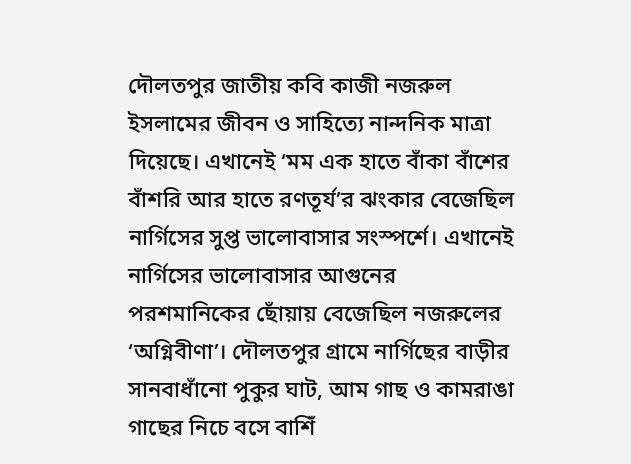দৌলতপুর জাতীয় কবি কাজী নজরুল ইসলামের জীবন ও সাহিত্যে নান্দনিক মাত্রা দিয়েছে। এখানেই ‘মম এক হাতে বাঁকা বাঁশের বাঁশরি আর হাতে রণতূর্য’র ঝংকার বেজেছিল নার্গিসের সুপ্ত ভালোবাসার সংস্পর্শে। এখানেই নার্গিসের ভালোবাসার আগুনের পরশমানিকের ছোঁয়ায় বেজেছিল নজরুলের ‘অগ্নিবীণা’। দৌলতপুর গ্রামে নার্গিছের বাড়ীর সানবাধাঁনো পুকুর ঘাট, আম গাছ ও কামরাঙা গাছের নিচে বসে বাশিঁ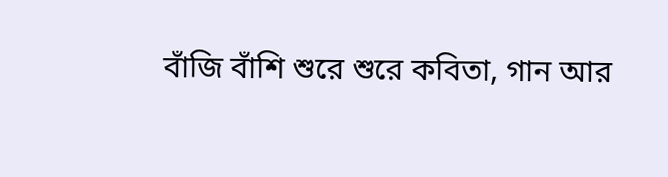বাঁজি বাঁশি শুরে শুরে কবিতা, গান আর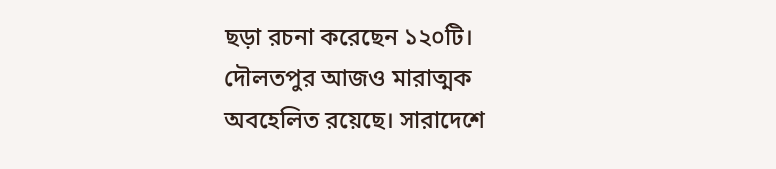ছড়া রচনা করেছেন ১২০টি। দৌলতপুর আজও মারাত্মক অবহেলিত রয়েছে। সারাদেশে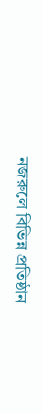নজরুলে বিভিন্ন প্রতিষ্ঠান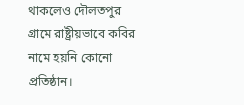থাকলেও দৌলতপুর গ্রামে রাষ্ট্রীয়ভাবে কবির নামে হয়নি কোনো প্রতিষ্ঠান।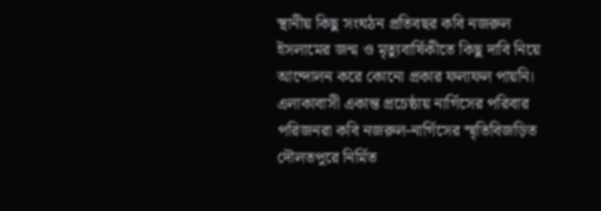স্থানীয় কিছু সংঘঠন প্রতিবছর কবি নজরুল ইসলামের জন্ম ও মৃত্যুবার্ষিকীতে কিছু দাবি নিয়ে আন্দোলন করে কোনো প্রকার ফলাফল পায়নি। এলাকাবাসী একান্ত প্রচেষ্ঠায় নার্গিসের পরিবার পরিজনরা কবি নজরুল-নার্গিসের স্মৃতিবিজড়িত দৌলতপুরে নির্মিত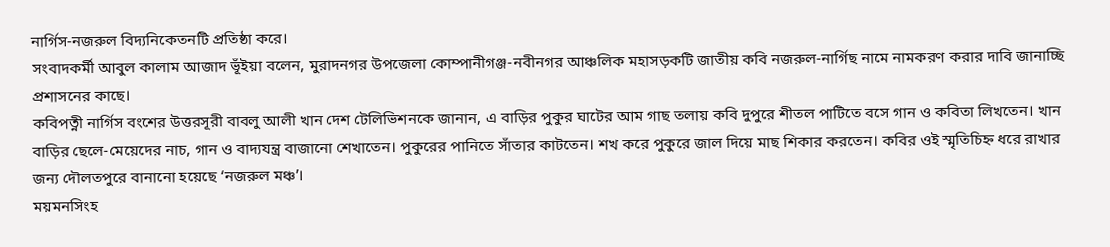নার্গিস-নজরুল বিদ্যনিকেতনটি প্রতিষ্ঠা করে।
সংবাদকর্মী আবুল কালাম আজাদ ভূঁইয়া বলেন, মুরাদনগর উপজেলা কোম্পানীগঞ্জ-নবীনগর আঞ্চলিক মহাসড়কটি জাতীয় কবি নজরুল-নার্গিছ নামে নামকরণ করার দাবি জানাচ্ছি প্রশাসনের কাছে।
কবিপত্নী নার্গিস বংশের উত্তরসূরী বাবলু আলী খান দেশ টেলিভিশনকে জানান, এ বাড়ির পুকুর ঘাটের আম গাছ তলায় কবি দুপুরে শীতল পাটিতে বসে গান ও কবিতা লিখতেন। খান বাড়ির ছেলে-মেয়েদের নাচ, গান ও বাদ্যযন্ত্র বাজানো শেখাতেন। পুকুরের পানিতে সাঁতার কাটতেন। শখ করে পুকুরে জাল দিয়ে মাছ শিকার করতেন। কবির ওই স্মৃতিচিহ্ন ধরে রাখার জন্য দৌলতপুরে বানানো হয়েছে ‘নজরুল মঞ্চ’।
ময়মনসিংহ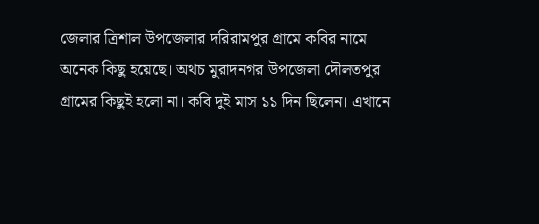জেলার ত্রিশাল উপজেলার দরিরামপুর গ্রামে কবির নামে অনেক কিছু হয়েছে। অথচ মুরাদনগর উপজেলা দৌলতপুর গ্রামের কিছুই হলো না। কবি দুই মাস ১১ দিন ছিলেন। এখানে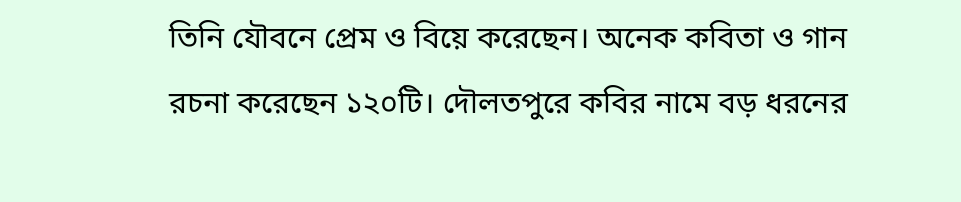তিনি যৌবনে প্রেম ও বিয়ে করেছেন। অনেক কবিতা ও গান রচনা করেছেন ১২০টি। দৌলতপুরে কবির নামে বড় ধরনের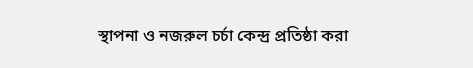স্থাপনা ও নজরুল চর্চা কেন্দ্র প্রতিষ্ঠা করা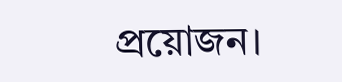প্রয়োজন।